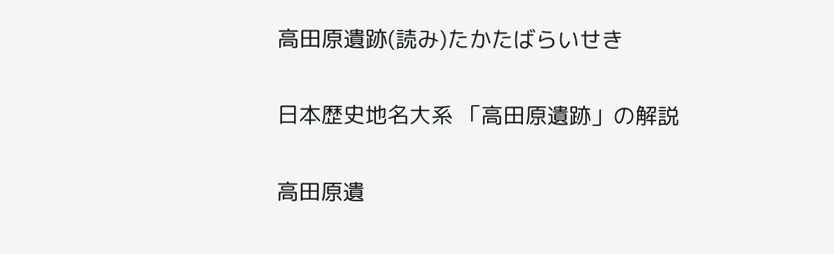高田原遺跡(読み)たかたばらいせき

日本歴史地名大系 「高田原遺跡」の解説

高田原遺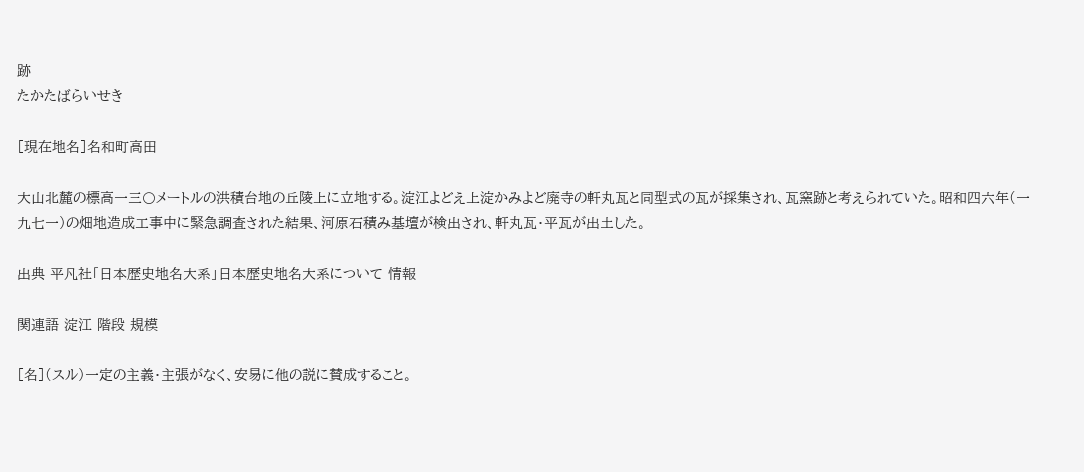跡
たかたばらいせき

[現在地名]名和町高田

大山北麓の標高一三〇メートルの洪積台地の丘陵上に立地する。淀江よどえ上淀かみよど廃寺の軒丸瓦と同型式の瓦が採集され、瓦窯跡と考えられていた。昭和四六年(一九七一)の畑地造成工事中に緊急調査された結果、河原石積み基壇が検出され、軒丸瓦・平瓦が出土した。

出典 平凡社「日本歴史地名大系」日本歴史地名大系について 情報

関連語 淀江 階段 規模

[名](スル)一定の主義・主張がなく、安易に他の説に賛成すること。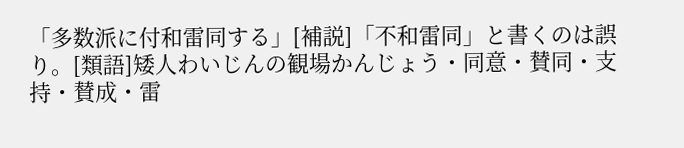「多数派に付和雷同する」[補説]「不和雷同」と書くのは誤り。[類語]矮人わいじんの観場かんじょう・同意・賛同・支持・賛成・雷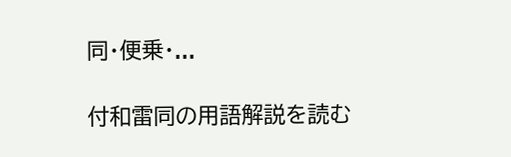同・便乗・...

付和雷同の用語解説を読む